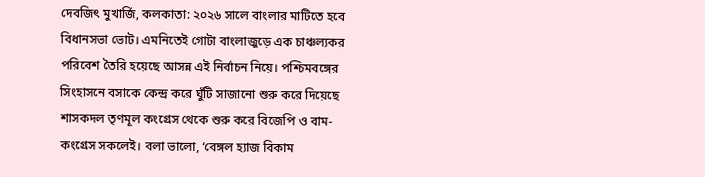দেবজিৎ মুখার্জি, কলকাতা: ২০২৬ সালে বাংলার মাটিতে হবে বিধানসভা ভোট। এমনিতেই গোটা বাংলাজুড়ে এক চাঞ্চল্যকর পরিবেশ তৈরি হয়েছে আসন্ন এই নির্বাচন নিয়ে। পশ্চিমবঙ্গের সিংহাসনে বসাকে কেন্দ্র করে ঘুঁটি সাজানো শুরু করে দিয়েছে শাসকদল তৃণমূল কংগ্রেস থেকে শুরু করে বিজেপি ও বাম-কংগ্রেস সকলেই। বলা ভালো, ‘বেঙ্গল হ্যাজ বিকাম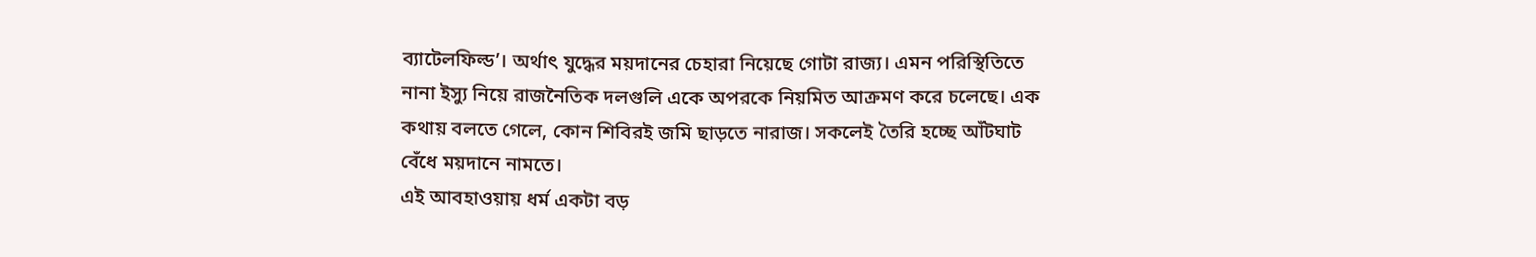ব্যাটেলফিল্ড’। অর্থাৎ যুদ্ধের ময়দানের চেহারা নিয়েছে গোটা রাজ্য। এমন পরিস্থিতিতে নানা ইস্যু নিয়ে রাজনৈতিক দলগুলি একে অপরকে নিয়মিত আক্রমণ করে চলেছে। এক কথায় বলতে গেলে, কোন শিবিরই জমি ছাড়তে নারাজ। সকলেই তৈরি হচ্ছে আঁটঘাট বেঁধে ময়দানে নামতে।
এই আবহাওয়ায় ধর্ম একটা বড়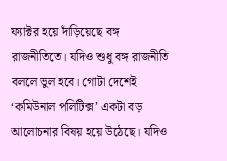ফ্যাক্টর হয়ে দাঁড়িয়েছে বঙ্গ রাজনীতিতে। যদিও শুধু বঙ্গ রাজনীতি বললে ভুল হবে। গোটা দেশেই ‘কমিউনাল পলিটিক্স’ একটা বড় আলোচনার বিষয় হয়ে উঠেছে। যদিও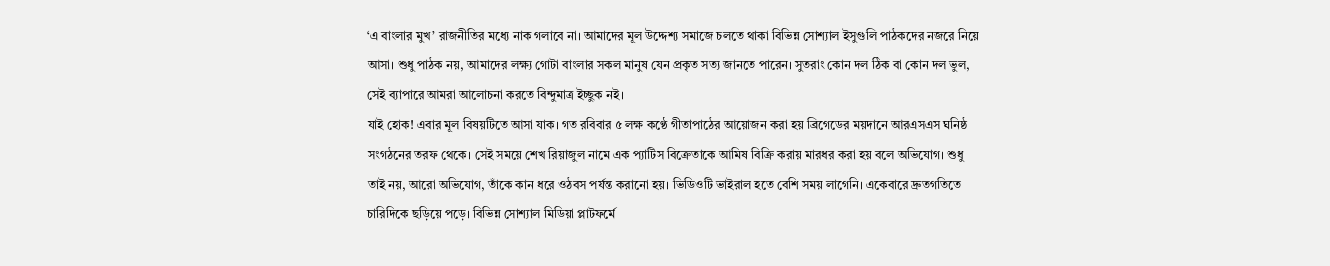‘এ বাংলার মুখ’ রাজনীতির মধ্যে নাক গলাবে না। আমাদের মূল উদ্দেশ্য সমাজে চলতে থাকা বিভিন্ন সোশ্যাল ইসুগুলি পাঠকদের নজরে নিয়ে আসা। শুধু পাঠক নয়, আমাদের লক্ষ্য গোটা বাংলার সকল মানুষ যেন প্রকৃত সত্য জানতে পারেন। সুতরাং কোন দল ঠিক বা কোন দল ভুল, সেই ব্যাপারে আমরা আলোচনা করতে বিন্দুমাত্র ইচ্ছুক নই।
যাই হোক! এবার মূল বিষয়টিতে আসা যাক। গত রবিবার ৫ লক্ষ কণ্ঠে গীতাপাঠের আয়োজন করা হয় ব্রিগেডের ময়দানে আরএসএস ঘনিষ্ঠ সংগঠনের তরফ থেকে। সেই সময়ে শেখ রিয়াজুল নামে এক প্যাটিস বিক্রেতাকে আমিষ বিক্রি করায় মারধর করা হয় বলে অভিযোগ। শুধু তাই নয়, আরো অভিযোগ, তাঁকে কান ধরে ওঠবস পর্যন্ত করানো হয়। ভিডিওটি ভাইরাল হতে বেশি সময় লাগেনি। একেবারে দ্রুতগতিতে চারিদিকে ছড়িয়ে পড়ে। বিভিন্ন সোশ্যাল মিডিয়া প্লাটফর্মে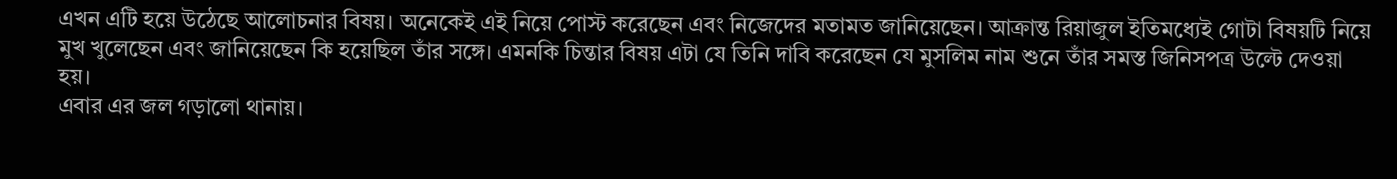এখন এটি হয়ে উঠেছে আলোচনার বিষয়। অনেকেই এই নিয়ে পোস্ট করেছেন এবং নিজেদের মতামত জানিয়েছেন। আক্রান্ত রিয়াজুল ইতিমধ্যেই গোটা বিষয়টি নিয়ে মুখ খুলেছেন এবং জানিয়েছেন কি হয়েছিল তাঁর সঙ্গে। এমনকি চিন্তার বিষয় এটা যে তিনি দাবি করেছেন যে মুসলিম নাম শুনে তাঁর সমস্ত জিনিসপত্র উল্টে দেওয়া হয়।
এবার এর জল গড়ালো থানায়।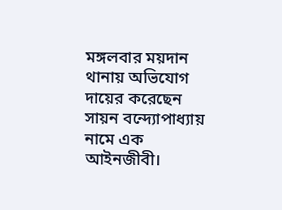মঙ্গলবার ময়দান থানায় অভিযোগ দায়ের করেছেন সায়ন বন্দ্যোপাধ্যায় নামে এক আইনজীবী।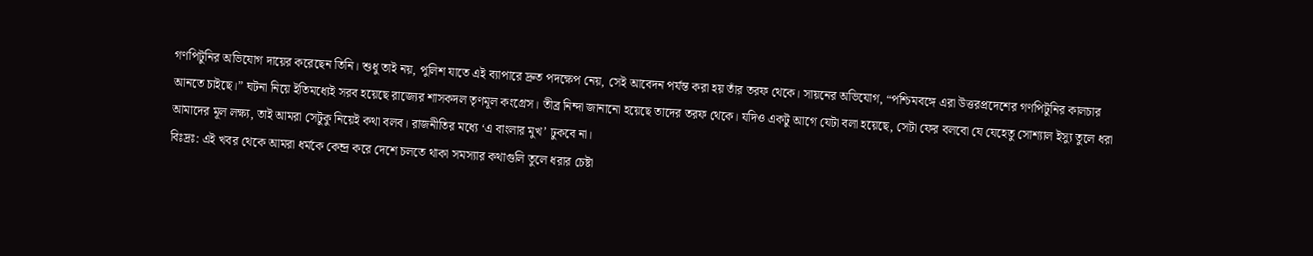গণপিটুনির অভিযোগ দায়ের করেছেন তিনি। শুধু তাই নয়, পুলিশ যাতে এই ব্যাপারে দ্রুত পদক্ষেপ নেয়, সেই আবেদন পর্যন্ত করা হয় তাঁর তরফ থেকে। সায়নের অভিযোগ, “পশ্চিমবঙ্গে এরা উত্তরপ্রদেশের গণপিটুনির কালচার আনতে চাইছে।” ঘটনা নিয়ে ইতিমধ্যেই সরব হয়েছে রাজ্যের শাসকদল তৃণমূল কংগ্রেস। তীব্র নিন্দা জানানো হয়েছে তাদের তরফ থেকে। যদিও একটু আগে যেটা বলা হয়েছে, সেটা ফের বলবো যে যেহেতু সোশ্যাল ইস্যু তুলে ধরা আমাদের মূল লক্ষ্য, তাই আমরা সেটুকু নিয়েই কথা বলব। রাজনীতির মধ্যে ‘এ বাংলার মুখ’ ঢুকবে না।
বিঃদ্রঃ: এই খবর থেকে আমরা ধর্মকে কেন্দ্র করে দেশে চলতে থাকা সমস্যার কথাগুলি তুলে ধরার চেষ্টা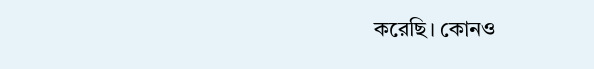করেছি। কোনও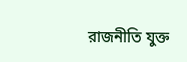রাজনীতি যুক্ত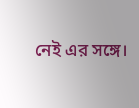নেই এর সঙ্গে।